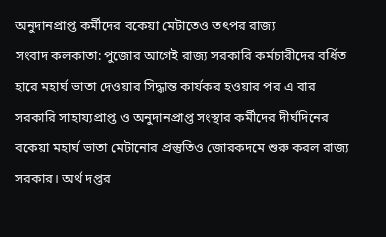অনুদানপ্রাপ্ত কর্মীদের বকেয়া মেটাতেও তৎপর রাজ্য
সংবাদ কলকাতা: পুজোর আগেই রাজ্য সরকারি কর্মচারীদের বর্ধিত হারে মহার্ঘ ভাতা দেওয়ার সিদ্ধান্ত কার্যকর হওয়ার পর এ বার সরকারি সাহায্যপ্রাপ্ত ও অনুদানপ্রাপ্ত সংস্থার কর্মীদের দীর্ঘদিনের বকেয়া মহার্ঘ ভাতা মেটানোর প্রস্তুতিও জোরকদমে শুরু করল রাজ্য সরকার। অর্থ দপ্তর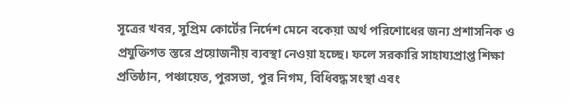সূত্রের খবর, সুপ্রিম কোর্টের নির্দেশ মেনে বকেয়া অর্থ পরিশোধের জন্য প্রশাসনিক ও প্রযুক্তিগত স্তরে প্রয়োজনীয় ব্যবস্থা নেওয়া হচ্ছে। ফলে সরকারি সাহায্যপ্রাপ্ত শিক্ষা প্রতিষ্ঠান, পঞ্চায়েত, পুরসভা, পুর নিগম, বিধিবদ্ধ সংস্থা এবং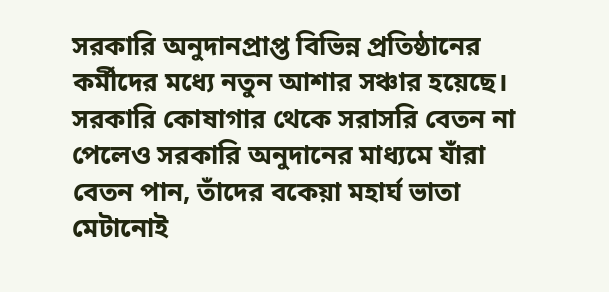সরকারি অনুদানপ্রাপ্ত বিভিন্ন প্রতিষ্ঠানের কর্মীদের মধ্যে নতুন আশার সঞ্চার হয়েছে।
সরকারি কোষাগার থেকে সরাসরি বেতন না পেলেও সরকারি অনুদানের মাধ্যমে যাঁরা বেতন পান, তাঁদের বকেয়া মহার্ঘ ভাতা মেটানোই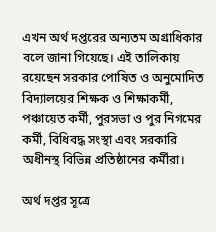এখন অর্থ দপ্তরের অন্যতম অগ্রাধিকার বলে জানা গিয়েছে। এই তালিকায় রয়েছেন সরকার পোষিত ও অনুমোদিত বিদ্যালয়ের শিক্ষক ও শিক্ষাকর্মী, পঞ্চায়েত কর্মী, পুরসভা ও পুর নিগমের কর্মী, বিধিবদ্ধ সংস্থা এবং সরকারি অধীনস্থ বিভিন্ন প্রতিষ্ঠানের কর্মীরা।

অর্থ দপ্তর সূত্রে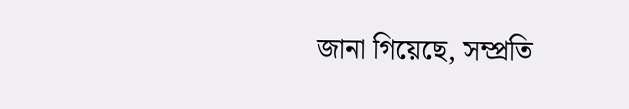জানা গিয়েছে, সম্প্রতি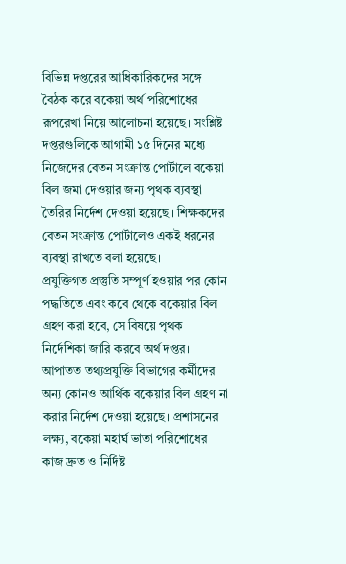বিভিন্ন দপ্তরের আধিকারিকদের সঙ্গে বৈঠক করে বকেয়া অর্থ পরিশোধের রূপরেখা নিয়ে আলোচনা হয়েছে। সংশ্লিষ্ট দপ্তরগুলিকে আগামী ১৫ দিনের মধ্যে নিজেদের বেতন সংক্রান্ত পোর্টালে বকেয়া বিল জমা দেওয়ার জন্য পৃথক ব্যবস্থা তৈরির নির্দেশ দেওয়া হয়েছে। শিক্ষকদের বেতন সংক্রান্ত পোর্টালেও একই ধরনের ব্যবস্থা রাখতে বলা হয়েছে।
প্রযুক্তিগত প্রস্তুতি সম্পূর্ণ হওয়ার পর কোন পদ্ধতিতে এবং কবে থেকে বকেয়ার বিল গ্রহণ করা হবে, সে বিষয়ে পৃথক নির্দেশিকা জারি করবে অর্থ দপ্তর। আপাতত তথ্যপ্রযুক্তি বিভাগের কর্মীদের অন্য কোনও আর্থিক বকেয়ার বিল গ্রহণ না করার নির্দেশ দেওয়া হয়েছে। প্রশাসনের লক্ষ্য, বকেয়া মহার্ঘ ভাতা পরিশোধের কাজ দ্রুত ও নির্দিষ্ট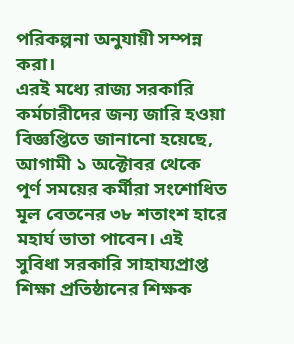পরিকল্পনা অনুযায়ী সম্পন্ন করা।
এরই মধ্যে রাজ্য সরকারি কর্মচারীদের জন্য জারি হওয়া বিজ্ঞপ্তিতে জানানো হয়েছে, আগামী ১ অক্টোবর থেকে পূর্ণ সময়ের কর্মীরা সংশোধিত মূল বেতনের ৩৮ শতাংশ হারে মহার্ঘ ভাতা পাবেন। এই সুবিধা সরকারি সাহায্যপ্রাপ্ত শিক্ষা প্রতিষ্ঠানের শিক্ষক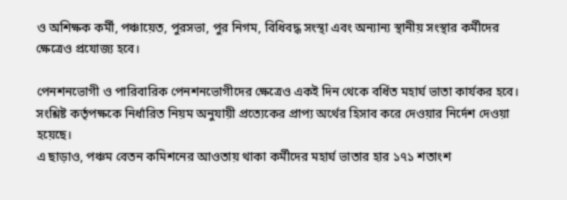ও অশিক্ষক কর্মী, পঞ্চায়েত, পুরসভা, পুর নিগম, বিধিবদ্ধ সংস্থা এবং অন্যান্য স্থানীয় সংস্থার কর্মীদের ক্ষেত্রেও প্রযোজ্য হবে।

পেনশনভোগী ও পারিবারিক পেনশনভোগীদের ক্ষেত্রেও একই দিন থেকে বর্ধিত মহার্ঘ ভাতা কার্যকর হবে। সংশ্লিষ্ট কর্তৃপক্ষকে নির্ধারিত নিয়ম অনুযায়ী প্রত্যেকের প্রাপ্য অর্থের হিসাব করে দেওয়ার নির্দেশ দেওয়া হয়েছে।
এ ছাড়াও, পঞ্চম বেতন কমিশনের আওতায় থাকা কর্মীদের মহার্ঘ ভাতার হার ১৭১ শতাংশ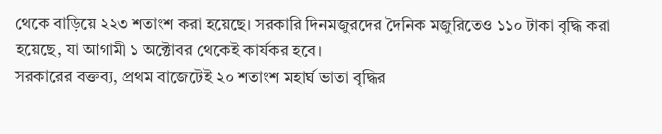থেকে বাড়িয়ে ২২৩ শতাংশ করা হয়েছে। সরকারি দিনমজুরদের দৈনিক মজুরিতেও ১১০ টাকা বৃদ্ধি করা হয়েছে, যা আগামী ১ অক্টোবর থেকেই কার্যকর হবে।
সরকারের বক্তব্য, প্রথম বাজেটেই ২০ শতাংশ মহার্ঘ ভাতা বৃদ্ধির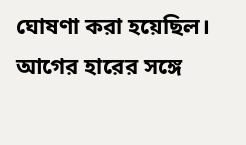ঘোষণা করা হয়েছিল। আগের হারের সঙ্গে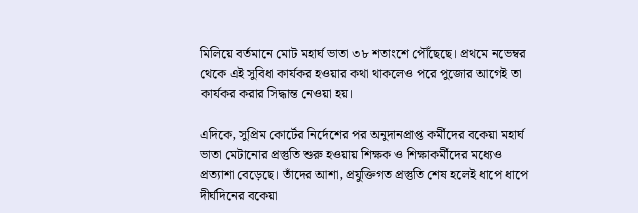মিলিয়ে বর্তমানে মোট মহার্ঘ ভাতা ৩৮ শতাংশে পৌঁছেছে। প্রথমে নভেম্বর থেকে এই সুবিধা কার্যকর হওয়ার কথা থাকলেও পরে পুজোর আগেই তা কার্যকর করার সিদ্ধান্ত নেওয়া হয়।

এদিকে, সুপ্রিম কোর্টের নির্দেশের পর অনুদানপ্রাপ্ত কর্মীদের বকেয়া মহার্ঘ ভাতা মেটানোর প্রস্তুতি শুরু হওয়ায় শিক্ষক ও শিক্ষাকর্মীদের মধ্যেও প্রত্যাশা বেড়েছে। তাঁদের আশা, প্রযুক্তিগত প্রস্তুতি শেষ হলেই ধাপে ধাপে দীর্ঘদিনের বকেয়া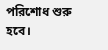পরিশোধ শুরু হবে।